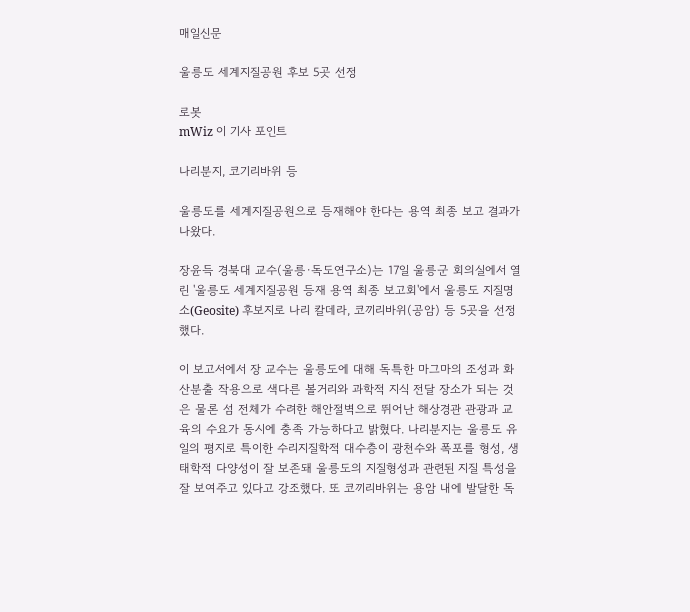매일신문

울릉도 세계지질공원 후보 5곳 선정

로봇
mWiz 이 기사 포인트

나리분지, 코기리바위 등

울릉도를 세계지질공원으로 등재해야 한다는 용역 최종 보고 결과가 나왔다.

장윤득 경북대 교수(울릉·독도연구소)는 17일 울릉군 회의실에서 열린 '울릉도 세계지질공원 등재 용역 최종 보고회'에서 울릉도 지질명소(Geosite) 후보지로 나리 칼데라, 코끼리바위(공암) 등 5곳을 선정했다.

이 보고서에서 장 교수는 울릉도에 대해 독특한 마그마의 조성과 화산분출 작용으로 색다른 볼거리와 과학적 지식 전달 장소가 되는 것은 물론 섬 전체가 수려한 해안절벽으로 뛰어난 해상경관 관광과 교육의 수요가 동시에 충족 가능하다고 밝혔다. 나리분지는 울릉도 유일의 평지로 특이한 수리지질학적 대수층이 광천수와 폭포를 형성, 생태학적 다양성이 잘 보존돼 울릉도의 지질형성과 관련된 지질 특성을 잘 보여주고 있다고 강조했다. 또 코끼리바위는 용암 내에 발달한 독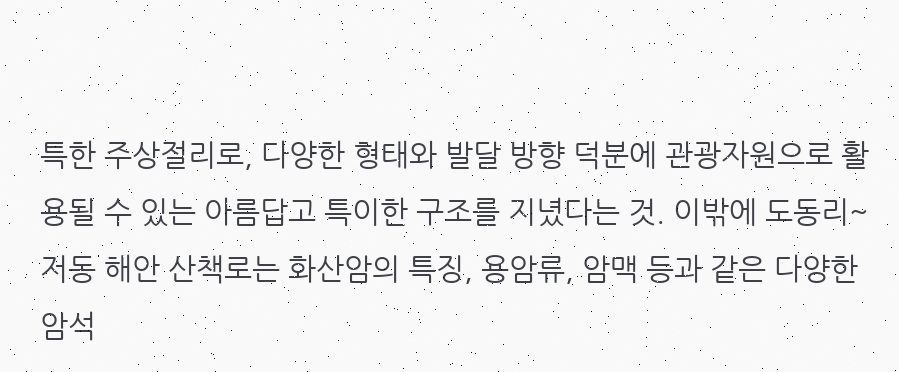특한 주상절리로, 다양한 형태와 발달 방향 덕분에 관광자원으로 활용될 수 있는 아름답고 특이한 구조를 지녔다는 것. 이밖에 도동리~저동 해안 산책로는 화산암의 특징, 용암류, 암맥 등과 같은 다양한 암석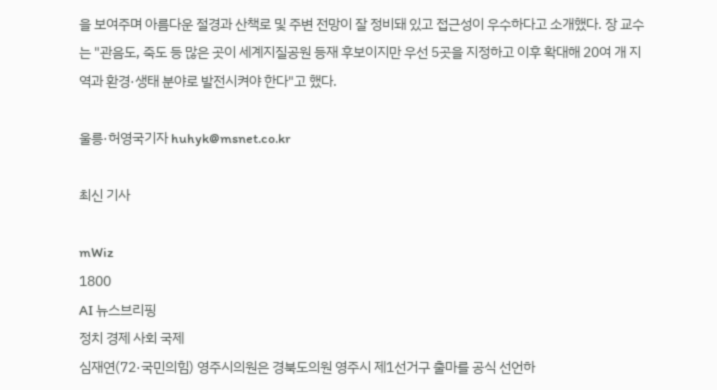을 보여주며 아름다운 절경과 산책로 및 주변 전망이 잘 정비돼 있고 접근성이 우수하다고 소개했다. 장 교수는 "관음도, 죽도 등 많은 곳이 세계지질공원 등재 후보이지만 우선 5곳을 지정하고 이후 확대해 20여 개 지역과 환경·생태 분야로 발전시켜야 한다"고 했다.

울릉·허영국기자 huhyk@msnet.co.kr

최신 기사

mWiz
1800
AI 뉴스브리핑
정치 경제 사회 국제
심재연(72·국민의힘) 영주시의원은 경북도의원 영주시 제1선거구 출마를 공식 선언하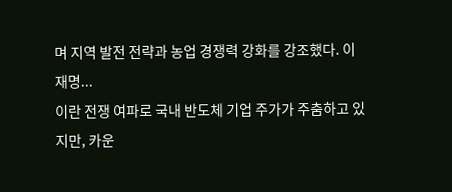며 지역 발전 전략과 농업 경쟁력 강화를 강조했다. 이재명...
이란 전쟁 여파로 국내 반도체 기업 주가가 주춤하고 있지만, 카운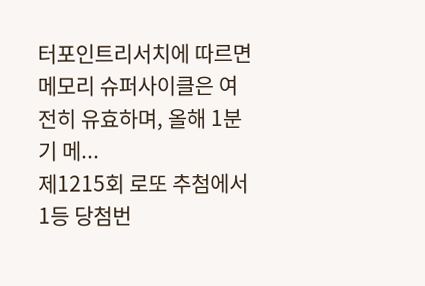터포인트리서치에 따르면 메모리 슈퍼사이클은 여전히 유효하며, 올해 1분기 메...
제1215회 로또 추첨에서 1등 당첨번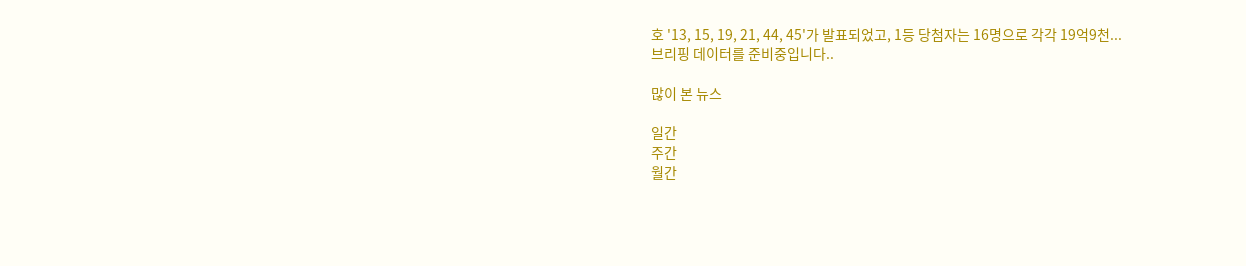호 '13, 15, 19, 21, 44, 45'가 발표되었고, 1등 당첨자는 16명으로 각각 19억9천...
브리핑 데이터를 준비중입니다..

많이 본 뉴스

일간
주간
월간